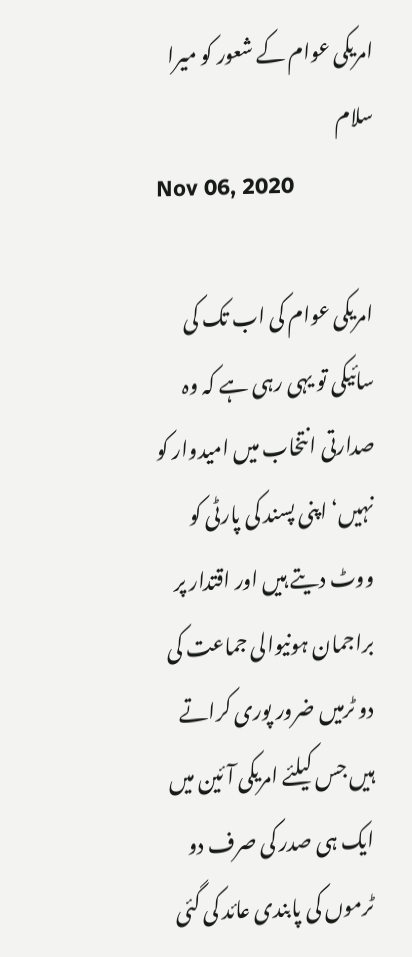امریکی عوام کے شعور کو میرا سلام
Nov 06, 2020

امریکی عوام کی اب تک کی سائیکی تو یہی رہی ہے کہ وہ صدارتی انتخاب میں امیدوار کو نہیں‘ اپنی پسند کی پارٹی کو ووٹ دیتے ہیں اور اقتدار پر براجمان ہونیوالی جماعت کی دو ٹرمیں ضرور پوری کراتے ہیں جس کیلئے امریکی آئین میں ایک ہی صدر کی صرف دو ٹرموں کی پابندی عائد کی گئی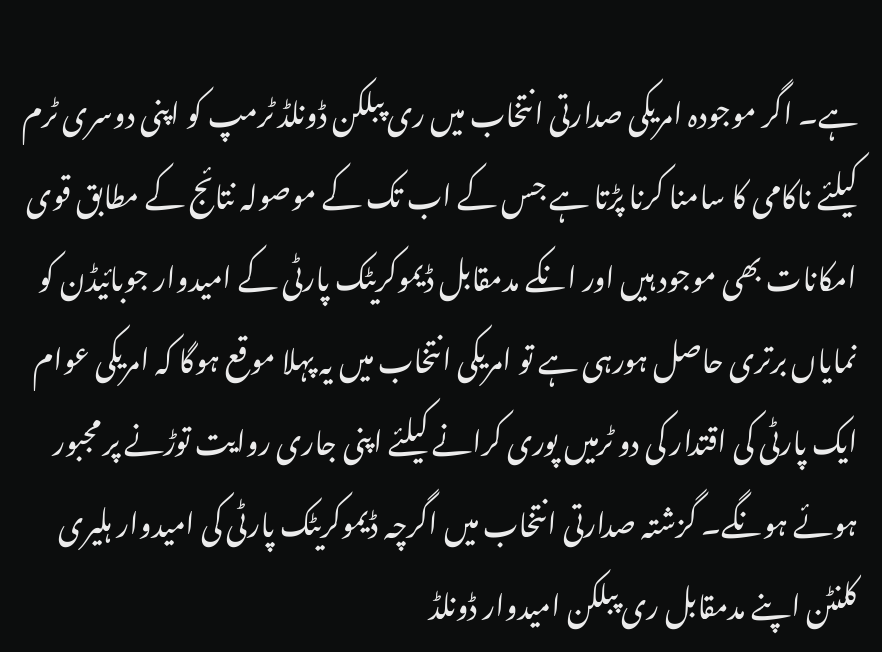ہے۔ اگر موجودہ امریکی صدارتی انتخاب میں ری پبلکن ڈونلڈ ٹرمپ کو اپنی دوسری ٹرم کیلئے ناکامی کا سامنا کرنا پڑتا ہے جس کے اب تک کے موصولہ نتائج کے مطابق قوی امکانات بھی موجود ہیں اور انکے مدمقابل ڈیموکریٹک پارٹی کے امیدوار جوبائیڈن کو نمایاں برتری حاصل ہورہی ہے تو امریکی انتخاب میں یہ پہلا موقع ہوگا کہ امریکی عوام ایک پارٹی کی اقتدار کی دو ٹرمیں پوری کرانے کیلئے اپنی جاری روایت توڑنے پر مجبور ہوئے ہونگے۔ گزشتہ صدارتی انتخاب میں اگرچہ ڈیموکریٹک پارٹی کی امیدوار ہلیری کلنٹن اپنے مدمقابل ری پبلکن امیدوار ڈونلڈ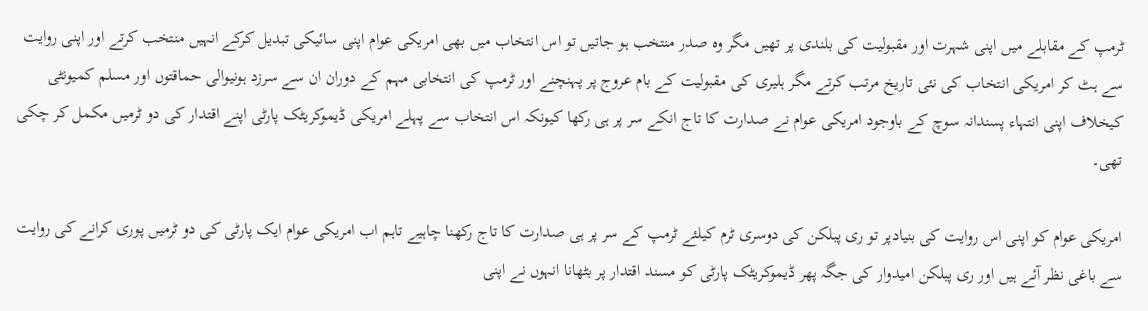ٹرمپ کے مقابلے میں اپنی شہرت اور مقبولیت کی بلندی پر تھیں مگر وہ صدر منتخب ہو جاتیں تو اس انتخاب میں بھی امریکی عوام اپنی سائیکی تبدیل کرکے انہیں منتخب کرتے اور اپنی روایت سے ہٹ کر امریکی انتخاب کی نئی تاریخ مرتب کرتے مگر ہلیری کی مقبولیت کے بام عروج پر پہنچنے اور ٹرمپ کی انتخابی مہم کے دوران ان سے سرزد ہونیوالی حماقتوں اور مسلم کمیونٹی کیخلاف اپنی انتہاء پسندانہ سوچ کے باوجود امریکی عوام نے صدارت کا تاج انکے سر پر ہی رکھا کیونکہ اس انتخاب سے پہلے امریکی ڈیموکریٹک پارٹی اپنے اقتدار کی دو ٹرمیں مکمل کر چکی تھی۔

امریکی عوام کو اپنی اس روایت کی بنیادپر تو ری پبلکن کی دوسری ٹرم کیلئے ٹرمپ کے سر پر ہی صدارت کا تاج رکھنا چاہیے تاہم اب امریکی عوام ایک پارٹی کی دو ٹرمیں پوری کرانے کی روایت سے باغی نظر آئے ہیں اور ری پبلکن امیدوار کی جگہ پھر ڈیموکریٹک پارٹی کو مسند اقتدار پر بٹھانا انہوں نے اپنی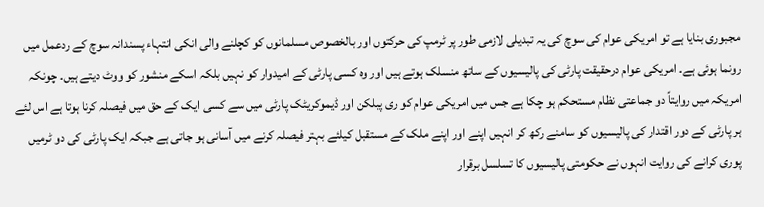مجبوری بنایا ہے تو امریکی عوام کی سوچ کی یہ تبدیلی لازمی طور پر ٹرمپ کی حرکتوں اور بالخصوص مسلمانوں کو کچلنے والی انکی انتہاء پسندانہ سوچ کے ردعمل میں رونما ہوئی ہے۔ امریکی عوام درحقیقت پارٹی کی پالیسیوں کے ساتھ منسلک ہوتے ہیں اور وہ کسی پارٹی کے امیدوار کو نہیں بلکہ اسکے منشور کو ووٹ دیتے ہیں۔ چونکہ امریکہ میں روایتاً دو جماعتی نظام مستحکم ہو چکا ہے جس میں امریکی عوام کو ری پبلکن اور ڈیموکریٹک پارٹی میں سے کسی ایک کے حق میں فیصلہ کرنا ہوتا ہے اس لئے ہر پارٹی کے دور اقتدار کی پالیسیوں کو سامنے رکھ کر انہیں اپنے اور اپنے ملک کے مستقبل کیلئے بہتر فیصلہ کرنے میں آسانی ہو جاتی ہے جبکہ ایک پارٹی کی دو ٹرمیں پوری کرانے کی روایت انہوں نے حکومتی پالیسیوں کا تسلسل برقرار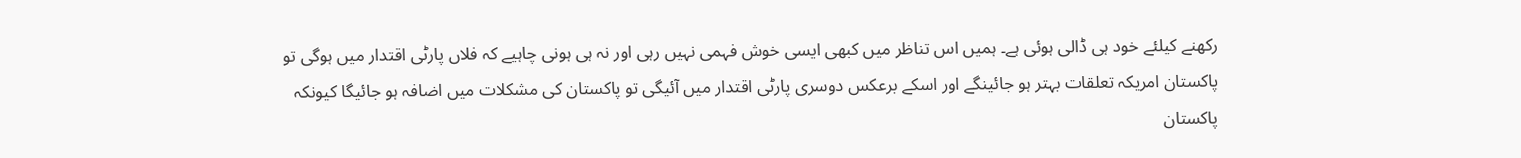رکھنے کیلئے خود ہی ڈالی ہوئی ہے۔ ہمیں اس تناظر میں کبھی ایسی خوش فہمی نہیں رہی اور نہ ہی ہونی چاہیے کہ فلاں پارٹی اقتدار میں ہوگی تو پاکستان امریکہ تعلقات بہتر ہو جائینگے اور اسکے برعکس دوسری پارٹی اقتدار میں آئیگی تو پاکستان کی مشکلات میں اضافہ ہو جائیگا کیونکہ پاکستان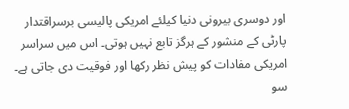اور دوسری بیرونی دنیا کیلئے امریکی پالیسی برسراقتدار پارٹی کے منشور کے ہرگز تابع نہیں ہوتی۔ اس میں سراسر امریکی مفادات کو پیش نظر رکھا اور فوقیت دی جاتی ہے۔ سو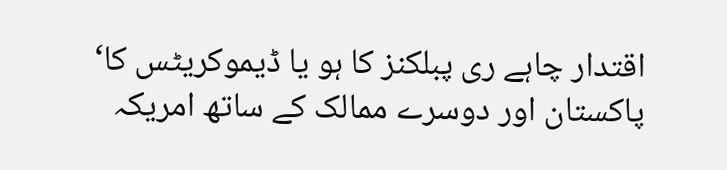اقتدار چاہے ری پبلکنز کا ہو یا ڈیموکریٹس کا‘ پاکستان اور دوسرے ممالک کے ساتھ امریکہ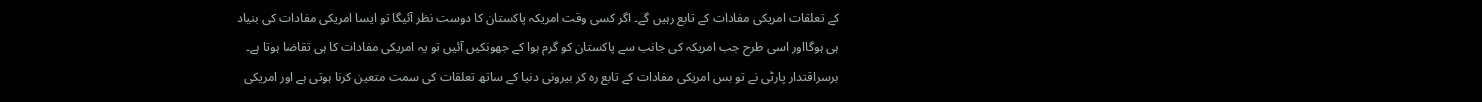کے تعلقات امریکی مفادات کے تابع رہیں گے۔ اگر کسی وقت امریکہ پاکستان کا دوست نظر آئیگا تو ایسا امریکی مفادات کی بنیاد ہی ہوگااور اسی طرح جب امریکہ کی جانب سے پاکستان کو گرم ہوا کے جھونکیں آئیں تو یہ امریکی مفادات کا ہی تقاضا ہوتا ہے۔ برسراقتدار پارٹی نے تو بس امریکی مفادات کے تابع رہ کر بیرونی دنیا کے ساتھ تعلقات کی سمت متعین کرنا ہوتی ہے اور امریکی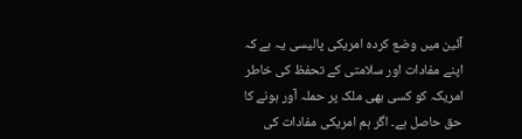آئین میں وضع کردہ امریکی پالیسی یہ ہے کہ اپنے مفادات اور سلامتی کے تحفظ کی خاطر امریکہ کو کسی بھی ملک پر حملہ آور ہونے کا حق حاصل ہے۔ اگر ہم امریکی مفادات کی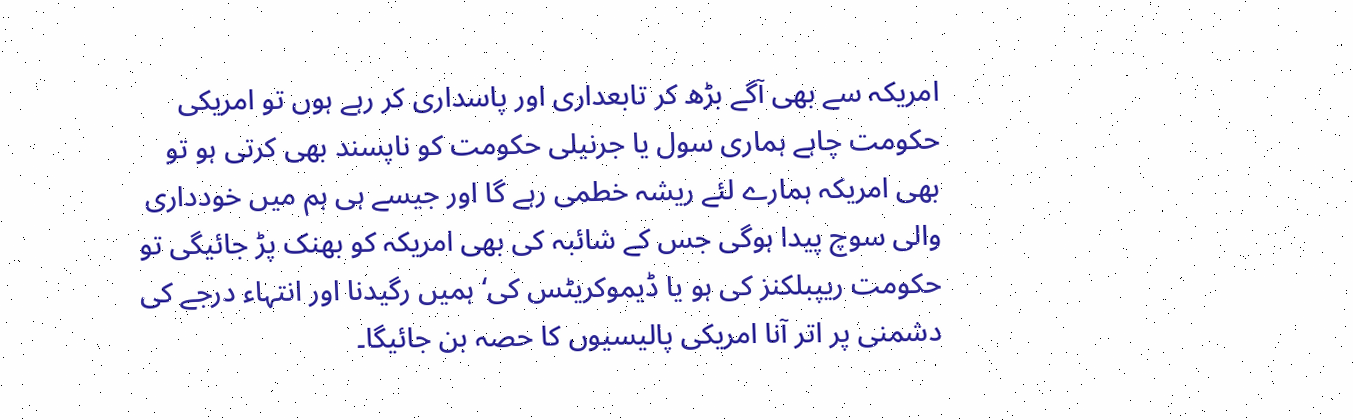امریکہ سے بھی آگے بڑھ کر تابعداری اور پاسداری کر رہے ہوں تو امریکی حکومت چاہے ہماری سول یا جرنیلی حکومت کو ناپسند بھی کرتی ہو تو بھی امریکہ ہمارے لئے ریشہ خطمی رہے گا اور جیسے ہی ہم میں خودداری والی سوچ پیدا ہوگی جس کے شائبہ کی بھی امریکہ کو بھنک پڑ جائیگی تو حکومت ریپبلکنز کی ہو یا ڈیموکریٹس کی‘ ہمیں رگیدنا اور انتہاء درجے کی دشمنی پر اتر آنا امریکی پالیسیوں کا حصہ بن جائیگا۔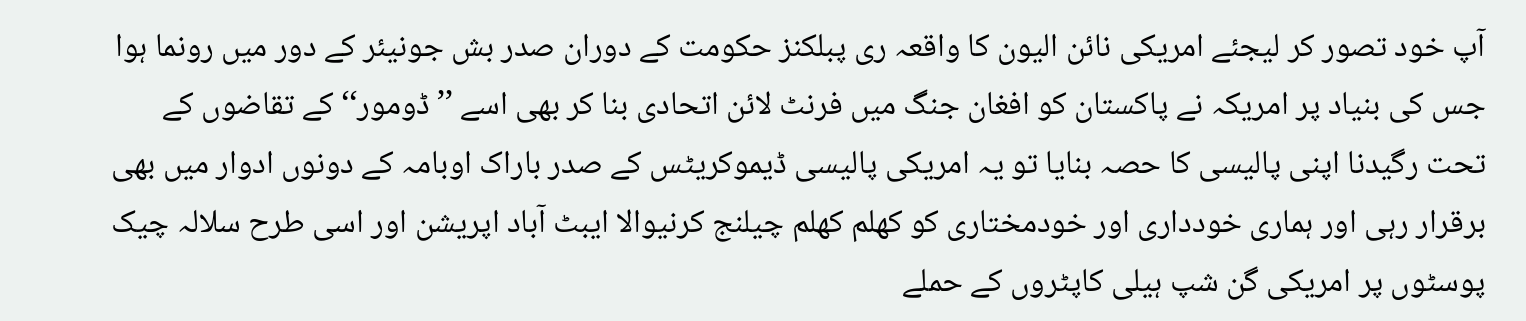آپ خود تصور کر لیجئے امریکی نائن الیون کا واقعہ ری پبلکنز حکومت کے دوران صدر بش جونیئر کے دور میں رونما ہوا جس کی بنیاد پر امریکہ نے پاکستان کو افغان جنگ میں فرنٹ لائن اتحادی بنا کر بھی اسے ’’ڈومور‘‘ کے تقاضوں کے تحت رگیدنا اپنی پالیسی کا حصہ بنایا تو یہ امریکی پالیسی ڈیموکریٹس کے صدر باراک اوبامہ کے دونوں ادوار میں بھی برقرار رہی اور ہماری خودداری اور خودمختاری کو کھلم کھلم چیلنج کرنیوالا ایبٹ آباد اپریشن اور اسی طرح سلالہ چیک پوسٹوں پر امریکی گن شپ ہیلی کاپٹروں کے حملے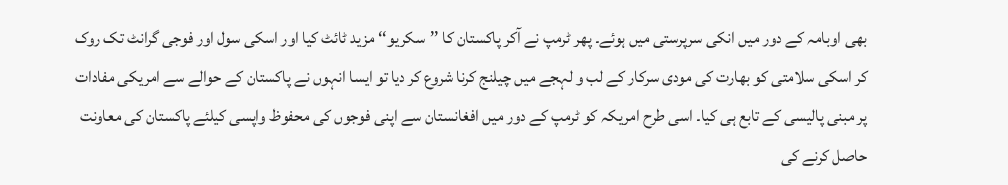بھی اوبامہ کے دور میں انکی سرپرستی میں ہوئے۔ پھر ٹرمپ نے آکر پاکستان کا ’’سکریو‘‘ مزید ٹائٹ کیا اور اسکی سول اور فوجی گرانٹ تک روک کر اسکی سلامتی کو بھارت کی مودی سرکار کے لب و لہجے میں چیلنج کرنا شروع کر دیا تو ایسا انہوں نے پاکستان کے حوالے سے امریکی مفادات پر مبنی پالیسی کے تابع ہی کیا۔ اسی طرح امریکہ کو ٹرمپ کے دور میں افغانستان سے اپنی فوجوں کی محفوظ واپسی کیلئے پاکستان کی معاونت حاصل کرنے کی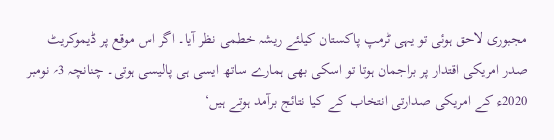مجبوری لاحق ہوئی تو یہی ٹرمپ پاکستان کیلئے ریشہ خطمی نظر آیا۔ اگر اس موقع پر ڈیموکریٹ صدر امریکی اقتدار پر براجمان ہوتا تو اسکی بھی ہمارے ساتھ ایسی ہی پالیسی ہوتی۔ چنانچہ 3؍ نومبر 2020ء کے امریکی صدارتی انتخاب کے کیا نتائج برآمد ہوتے ہیں‘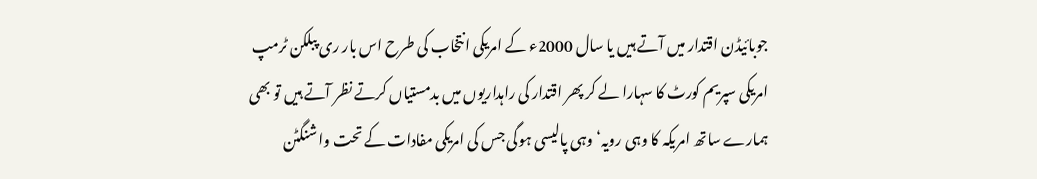جوبائیڈن اقتدار میں آتے ہیں یا سال 2000ء کے امریکی انتخاب کی طرح اس بار ری پبلکن ٹرمپ امریکی سپریم کورٹ کا سہارا لے کر پھر اقتدار کی راہداریوں میں بدمستیاں کرتے نظر آتے ہیں تو بھی ہمارے ساتھ امریکہ کا وہی رویہ‘ وہی پالیسی ہوگی جس کی امریکی مفادات کے تحت واشنگٹن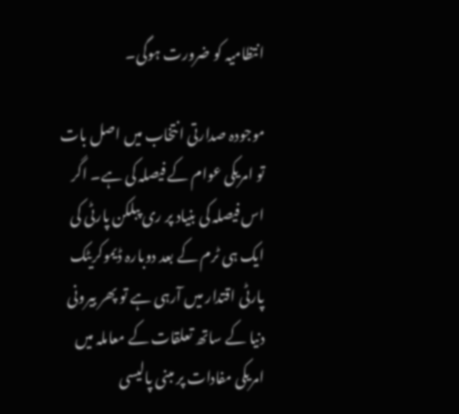انتظامیہ کو ضرورت ہوگی۔

موجودہ صدارتی انتخاب میں اصل بات تو امریکی عوام کے فیصلہ کی ہے۔ اگر اس فیصلہ کی بنیاد پر ری پبلکن پارٹی کی ایک ہی ٹرم کے بعد دوبارہ ڈیموکریٹک پارٹی اقتدار میں آرہی ہے تو پھر بیرونی دنیا کے ساتھ تعلقات کے معاملہ میں امریکی مفادات پر مبنی پالیسی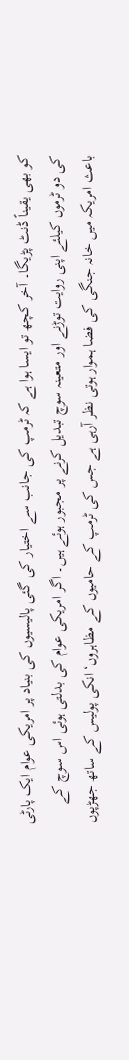کو بھی یقیناً ڈنٹ پڑیگا۔ آخر کچھ تو ایسا ہوا ہے کہ ٹرمپ کی جانب سے اختیار کی گئی پالیسیوں کی بنیاد پر امریکی عوام ایک پارٹی کی دو ٹرموں کیلئے اپنی روایت توڑنے اور متعینہ سوچ تبدیل کرنے پر مجبور ہوئے ہیں۔ اگر امریکی عوام کی بدلتی ہوئی اس سوچ کے باعث امریکہ میں خانہ جنگی کی فضا ہموار ہوتی نظر آرہی ہے جس کی ٹرمپ کے حامیوں کے مظاہروں‘ انکی پولیس کے ساتھ جھڑپوں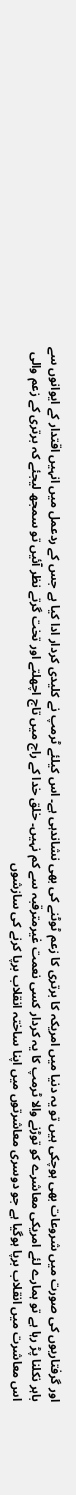اور گرفتاریوں کی صورت میں شروعات بھی ہوچکی ہیں تو یہ دنیا میں امریکہ کا برتری کا زعم ٹوٹنے کی بھی نشاندہی ہے۔ اس کیلئے ٹرمپ نے کلیدی کردار ادا کیا ہے جس کے ردعمل میں انہیں اقتدار کے ایوانوں سے باہر نکلنا پڑ رہا ہے تو ہمارے لئے امریکی معاشرے کو توڑنے والا ٹرمپ کا یہ کردار کسی نعمت غیرمترقبہ سے کم نہیں۔ خلق خدا کے راج میں تاج اچھلتے اور تخت گرتے نظر آئیں تو سمجھ لیجئے کہ برتری کے زعم والی اس معاشرت میں انقلاب برپا ہوگیا ہے جو دوسری معاشرتوں میں اپنا ساختہ انقلاب برپا کرنے کی سازشوں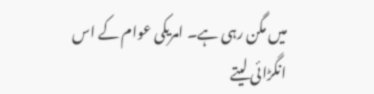میں مگن رہی ہے۔ امریکی عوام کے اس انگڑائی لیتے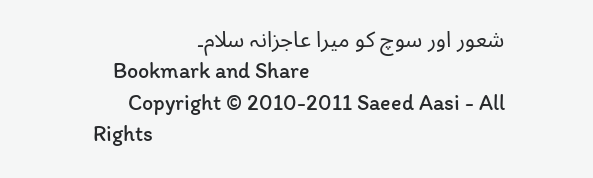شعور اور سوچ کو میرا عاجزانہ سلام۔
    Bookmark and Share
       Copyright © 2010-2011 Saeed Aasi - All Rights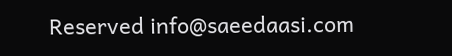Reserved info@saeedaasi.com